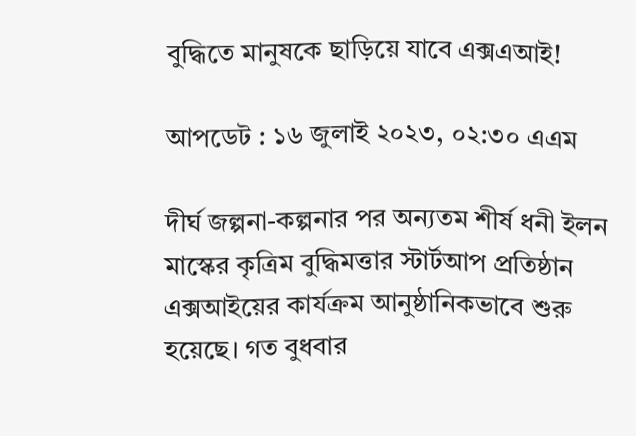বুদ্ধিতে মানুষকে ছাড়িয়ে যাবে এক্সএআই!

আপডেট : ১৬ জুলাই ২০২৩, ০২:৩০ এএম

দীর্ঘ জল্পনা-কল্পনার পর অন্যতম শীর্ষ ধনী ইলন মাস্কের কৃত্রিম বুদ্ধিমত্তার স্টার্টআপ প্রতিষ্ঠান এক্সআইয়ের কার্যক্রম আনুষ্ঠানিকভাবে শুরু হয়েছে। গত বুধবার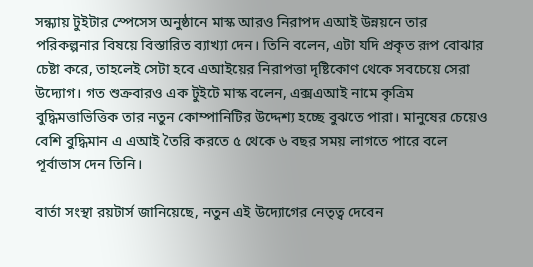সন্ধ্যায় টুইটার স্পেসেস অনুষ্ঠানে মাস্ক আরও নিরাপদ এআই উন্নয়নে তার পরিকল্পনার বিষয়ে বিস্তারিত ব্যাখ্যা দেন। তিনি বলেন, এটা যদি প্রকৃত রূপ বোঝার চেষ্টা করে, তাহলেই সেটা হবে এআইয়ের নিরাপত্তা দৃষ্টিকোণ থেকে সবচেয়ে সেরা উদ্যোগ। গত শুক্রবারও এক টুইটে মাস্ক বলেন, এক্সএআই নামে কৃত্রিম বুদ্ধিমত্তাভিত্তিক তার নতুন কোম্পানিটির উদ্দেশ্য হচ্ছে বুঝতে পারা। মানুষের চেয়েও বেশি বুদ্ধিমান এ এআই তৈরি করতে ৫ থেকে ৬ বছর সময় লাগতে পারে বলে পূর্বাভাস দেন তিনি।

বার্তা সংস্থা রয়টার্স জানিয়েছে, নতুন এই উদ্যোগের নেতৃত্ব দেবেন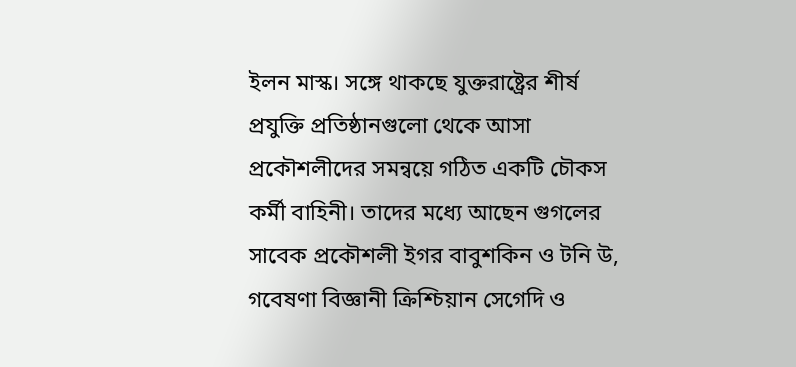ইলন মাস্ক। সঙ্গে থাকছে যুক্তরাষ্ট্রের শীর্ষ প্রযুক্তি প্রতিষ্ঠানগুলো থেকে আসা প্রকৌশলীদের সমন্বয়ে গঠিত একটি চৌকস কর্মী বাহিনী। তাদের মধ্যে আছেন গুগলের সাবেক প্রকৌশলী ইগর বাবুশকিন ও টনি উ, গবেষণা বিজ্ঞানী ক্রিশ্চিয়ান সেগেদি ও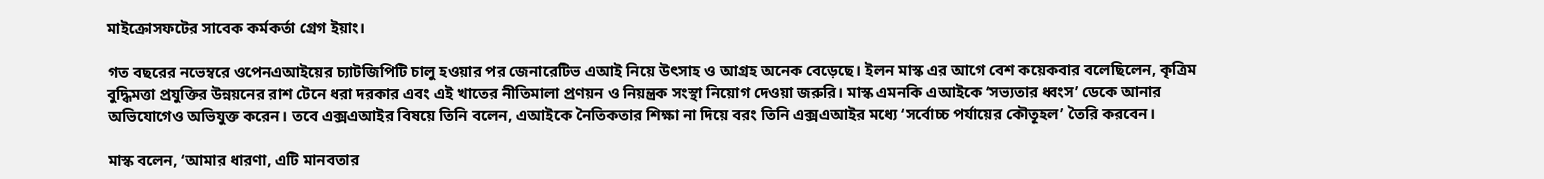মাইক্রোসফটের সাবেক কর্মকর্তা গ্রেগ ইয়াং।

গত বছরের নভেম্বরে ওপেনএআইয়ের চ্যাটজিপিটি চালু হওয়ার পর জেনারেটিভ এআই নিয়ে উৎসাহ ও আগ্রহ অনেক বেড়েছে। ইলন মাস্ক এর আগে বেশ কয়েকবার বলেছিলেন, কৃত্রিম বুদ্ধিমত্তা প্রযুক্তির উন্নয়নের রাশ টেনে ধরা দরকার এবং এই খাতের নীতিমালা প্রণয়ন ও নিয়ন্ত্রক সংস্থা নিয়োগ দেওয়া জরুরি। মাস্ক এমনকি এআইকে ‘সভ্যতার ধ্বংস’ ডেকে আনার অভিযোগেও অভিযুক্ত করেন। তবে এক্সএআইর বিষয়ে তিনি বলেন, এআইকে নৈতিকতার শিক্ষা না দিয়ে বরং তিনি এক্সএআইর মধ্যে ‘সর্বোচ্চ পর্যায়ের কৌতূহল’ তৈরি করবেন।

মাস্ক বলেন, ‘আমার ধারণা, এটি মানবতার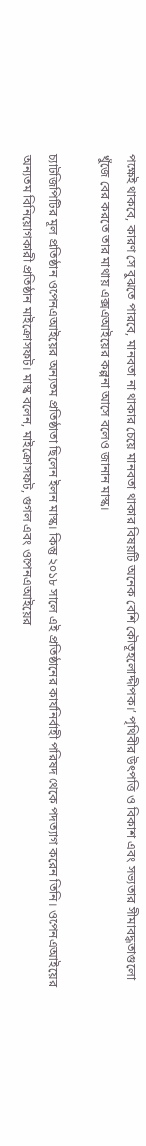পক্ষেই থাকবে, কারণ সে বুঝতে পারবে, মানবতা না থাকার চেয়ে মানবতা থাকার বিষয়টি অনেক বেশি কৌতূহলোদ্দীপক।’ পৃথিবীর উৎপত্তি ও বিকাশ এবং সভ্যতার সীমাবদ্ধতাগুলো খুঁজে বের করতে তার মাথায় এক্সএআইয়ের কল্পনা আসে বলেও জানান মাস্ক।

চ্যাটজিপিটির মূল প্রতিষ্ঠান ওপেনএআইয়ের অন্যতম প্রতিষ্ঠাতা ছিলেন ইলন মাস্ক। কিন্তু ২০১৮ সালে এই প্রতিষ্ঠানের কার্যনির্বাহী পরিষদ থেকে পদত্যাগ করেন তিনি। ওপেনএআইয়ের অন্যতম বিনিয়োগকারী প্রতিষ্ঠান মাইক্রোসফট। মাস্ক বলেন, মাইক্রোসফট, গুগল এবং ওপেনএআইয়ের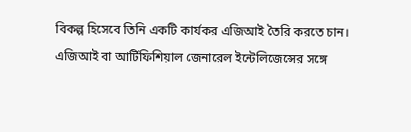বিকল্প হিসেবে তিনি একটি কার্যকর এজিআই তৈরি করতে চান। এজিআই বা আর্টিফিশিয়াল জেনারেল ইন্টেলিজেন্সের সঙ্গে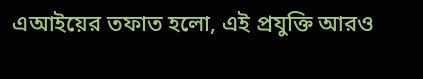এআইয়ের তফাত হলো, এই প্রযুক্তি আরও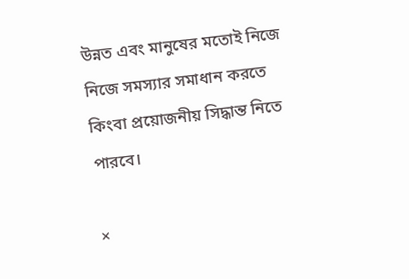উন্নত এবং মানুষের মতোই নিজে নিজে সমস্যার সমাধান করতে কিংবা প্রয়োজনীয় সিদ্ধান্ত নিতে পারবে।

×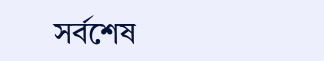সর্বশেষ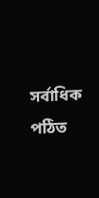সর্বাধিক পঠিত